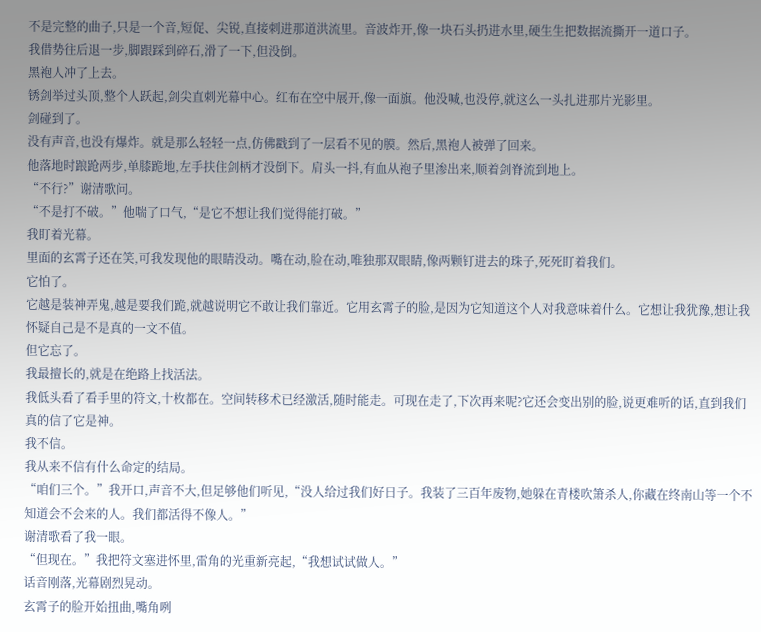不是完整的曲子,只是一个音,短促、尖锐,直接刺进那道洪流里。音波炸开,像一块石头扔进水里,硬生生把数据流撕开一道口子。
我借势往后退一步,脚跟踩到碎石,滑了一下,但没倒。
黑袍人冲了上去。
锈剑举过头顶,整个人跃起,剑尖直刺光幕中心。红布在空中展开,像一面旗。他没喊,也没停,就这么一头扎进那片光影里。
剑碰到了。
没有声音,也没有爆炸。就是那么轻轻一点,仿佛戳到了一层看不见的膜。然后,黑袍人被弹了回来。
他落地时踉跄两步,单膝跪地,左手扶住剑柄才没倒下。肩头一抖,有血从袍子里渗出来,顺着剑脊流到地上。
“不行?”谢清歌问。
“不是打不破。”他喘了口气,“是它不想让我们觉得能打破。”
我盯着光幕。
里面的玄霄子还在笑,可我发现他的眼睛没动。嘴在动,脸在动,唯独那双眼睛,像两颗钉进去的珠子,死死盯着我们。
它怕了。
它越是装神弄鬼,越是要我们跪,就越说明它不敢让我们靠近。它用玄霄子的脸,是因为它知道这个人对我意味着什么。它想让我犹豫,想让我怀疑自己是不是真的一文不值。
但它忘了。
我最擅长的,就是在绝路上找活法。
我低头看了看手里的符文,十枚都在。空间转移术已经激活,随时能走。可现在走了,下次再来呢?它还会变出别的脸,说更难听的话,直到我们真的信了它是神。
我不信。
我从来不信有什么命定的结局。
“咱们三个。”我开口,声音不大,但足够他们听见,“没人给过我们好日子。我装了三百年废物,她躲在青楼吹箫杀人,你藏在终南山等一个不知道会不会来的人。我们都活得不像人。”
谢清歌看了我一眼。
“但现在。”我把符文塞进怀里,雷角的光重新亮起,“我想试试做人。”
话音刚落,光幕剧烈晃动。
玄霄子的脸开始扭曲,嘴角咧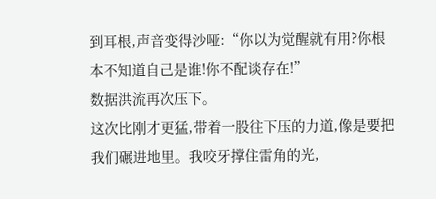到耳根,声音变得沙哑:“你以为觉醒就有用?你根本不知道自己是谁!你不配谈存在!”
数据洪流再次压下。
这次比刚才更猛,带着一股往下压的力道,像是要把我们碾进地里。我咬牙撑住雷角的光,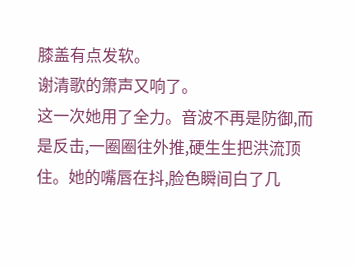膝盖有点发软。
谢清歌的箫声又响了。
这一次她用了全力。音波不再是防御,而是反击,一圈圈往外推,硬生生把洪流顶住。她的嘴唇在抖,脸色瞬间白了几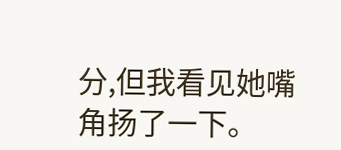分,但我看见她嘴角扬了一下。